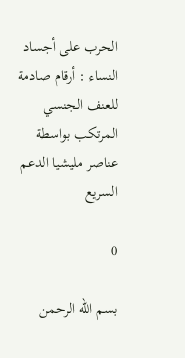الحرب على أجساد النساء : أرقام صادمة للعنف الجنسي المرتكب بواسطة عناصر مليشيا الدعم السريع

0

بسم الله الرحمن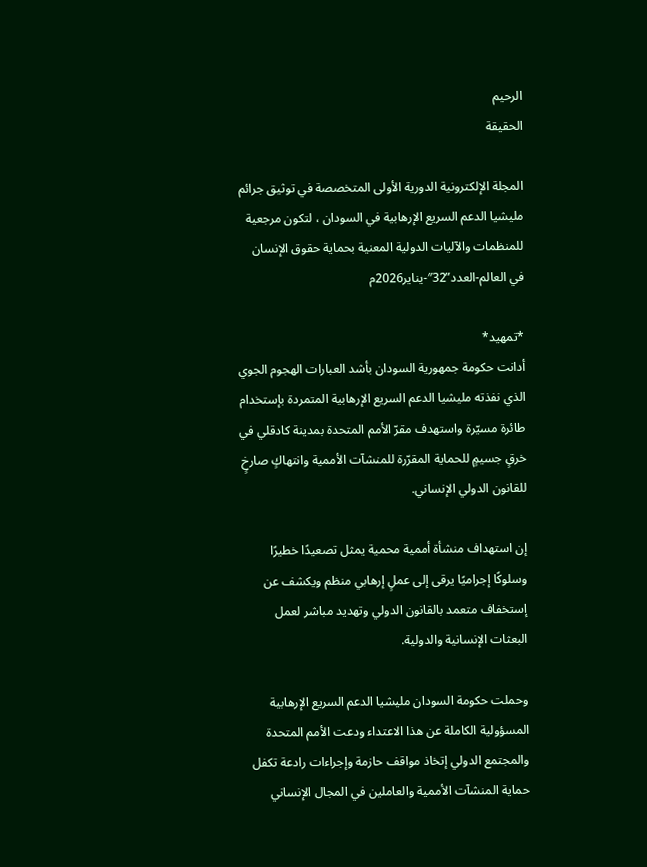الرحيم
الحقيقة

المجلة الإلكترونية الدورية الأولى المتخصصة في توثيق جرائم مليشيا الدعم السريع الإرهابية في السودان ، لتكون مرجعية للمنظمات والآليات الدولية المعنية بحماية حقوق الإنسان في العالم-العدد”32″-يناير2026م

*تمهيد*
أدانت حكومة جمهورية السودان بأشد العبارات الهجوم الجوي الذي نفذته مليشيا الدعم السريع الإرهابية المتمردة بإستخدام طائرة مسيّرة واستهدف مقرّ الأمم المتحدة بمدينة كادقلي في خرقٍ جسيمٍ للحماية المقرّرة للمنشآت الأممية وانتهاكٍ صارخٍ للقانون الدولي الإنساني.

إن استهداف منشأة أممية محمية يمثل تصعيدًا خطيرًا وسلوكًا إجراميًا يرقى إلى عملٍ إرهابي منظم ويكشف عن إستخفاف متعمد بالقانون الدولي وتهديد مباشر لعمل البعثات الإنسانية والدولية.

وحملت حكومة السودان مليشيا الدعم السريع الإرهابية المسؤولية الكاملة عن هذا الاعتداء ودعت الأمم المتحدة والمجتمع الدولي إتخاذ مواقف حازمة وإجراءات رادعة تكفل حماية المنشآت الأممية والعاملين في المجال الإنساني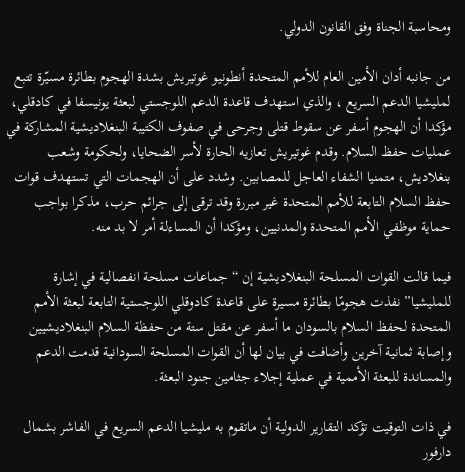ومحاسبة الجناة وفق القانون الدولي.

من جانبه أدان الأمين العام للأمم المتحدة أنطونيو غوتيريش بشدة الهجوم بطائرة مسيّرة تتبع لمليشيا الدعم السريع ، والذي استهدف قاعدة الدعم اللوجستي لبعثة يونيسفا في كادقلي، مؤكدا أن الهجوم أسفر عن سقوط قتلى وجرحى في صفوف الكتيبة البنغلاديشية المشاركة في عمليات حفظ السلام. وقدم غوتيريش تعازيه الحارة لأسر الضحايا، ولحكومة وشعب بنغلاديش، متمنيا الشفاء العاجل للمصابين. وشدد على أن الهجمات التي تستهدف قوات حفظ السلام التابعة للأمم المتحدة غير مبررة وقد ترقى إلى جرائم حرب، مذكرا بواجب حماية موظفي الأمم المتحدة والمدنيين، ومؤكدا أن المساءلة أمر لا بد منه.

فيما قالت القوات المسلحة البنغلاديشية إن “جماعات مسلحة انفصالية في إشارة للمليشيا” نفذت هجومًا بطائرة مسيرة على قاعدة كادوقلي اللوجستية التابعة لبعثة الأمم المتحدة لحفظ السلام بالسودان ما أسفر عن مقتل ستة من حفظة السلام البنغلاديشيين وإصابة ثمانية آخرين وأضافت في بيان لها أن القوات المسلحة السودانية قدمت الدعم والمساندة للبعثة الأممية في عملية إجلاء جثامين جنود البعثة.

في ذات التوقيت تؤكد التقارير الدولية أن ماتقوم به مليشيا الدعم السريع في الفاشر بشمال دارفور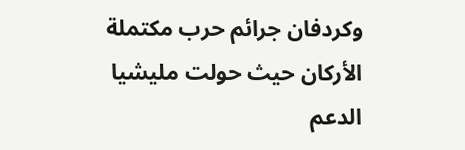وكردفان جرائم حرب مكتملة الأركان حيث حولت مليشيا الدعم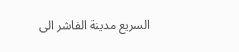السريع مدينة الفاشر الى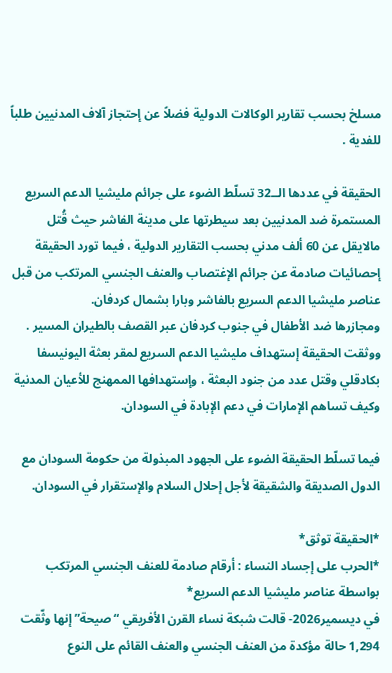مسلخ بحسب تقارير الوكالات الدولية فضلاً عن إحتجاز آلاف المدنيين طلباً للفدية .

الحقيقة في عددها الــ32 تسلّط الضوء على جرائم مليشيا الدعم السريع المستمرة ضد المدنيين بعد سيطرتها على مدينة الفاشر حيث قُتل مالايقل عن 60 ألف مدني بحسب التقارير الدولية ، فيما تورد الحقيقة إحصائيات صادمة عن جرائم الإغتصاب والعنف الجنسي المرتكب من قبل عناصر مليشيا الدعم السريع بالفاشر وبارا بشمال كردفان.
ومجازرها ضد الأطفال في جنوب كردفان عبر القصف بالطيران المسير .
ووثقت الحقيقة إستهداف مليشيا الدعم السريع لمقر بعثة اليونيسفا بكادقلي وقتل عدد من جنود البعثة ، وإستهدافها الممهنج للأعيان المدنية وكيف تساهم الإمارات في دعم الإبادة في السودان.

فيما تسلّط الحقيقة الضوء على الجهود المبذولة من حكومة السودان مع الدول الصديقة والشقيقة لأجل إحلال السلام والإستقرار في السودان.

*الحقيقة توثق*
*الحرب على إجساد النساء : أرقام صادمة للعنف الجنسي المرتكب بواسطة عناصر مليشيا الدعم السريع*
في ديسمير2026- قالت شبكة نساء القرن الأفريقي “صيحة” إنها وثّقت 1,294 حالة مؤكدة من العنف الجنسي والعنف القائم على النوع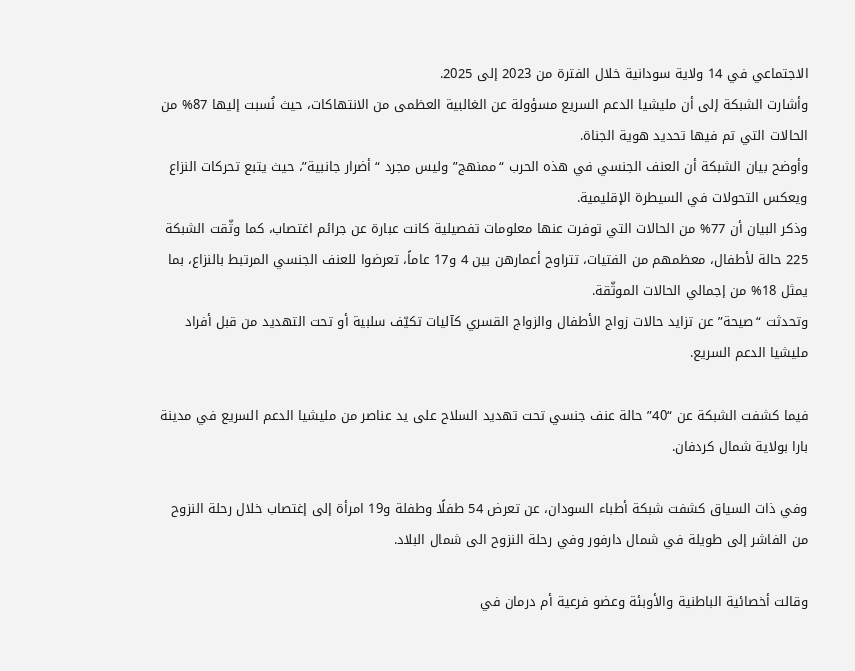الاجتماعي في 14 ولاية سودانية خلال الفترة من 2023 إلى 2025.
وأشارت الشبكة إلى أن مليشيا الدعم السريع مسؤولة عن الغالبية العظمى من الانتهاكات، حيث نُسبت إليها 87% من الحالات التي تم فيها تحديد هوية الجناة.
وأوضح بيان الشبكة أن العنف الجنسي في هذه الحرب “ممنهج” وليس مجرد “أضرار جانبية”، حيث يتبع تحركات النزاع ويعكس التحولات في السيطرة الإقليمية.
وذكر البيان أن 77% من الحالات التي توفرت عنها معلومات تفصيلية كانت عبارة عن جرائم اغتصاب، كما وثّقت الشبكة 225 حالة لأطفال، معظمهم من الفتيات، تتراوح أعمارهن بين 4 و17 عاماً، تعرضوا للعنف الجنسي المرتبط بالنزاع، بما يمثل 18% من إجمالي الحالات الموثّقة.
وتحدثت “صيحة” عن تزايد حالات زواج الأطفال والزواج القسري كآليات تكيّف سلبية أو تحت التهديد من قبل أفراد مليشيا الدعم السريع.

فيما كشفت الشبكة عن “40” حالة عنف جنسي تحت تهديد السلاح على يد عناصر من مليشيا الدعم السريع في مدينة بارا بولاية شمال كردفان.

وفي ذات السياق كشفت شبكة أطباء السودان، عن تعرض 54 طفلًا وطفلة و19 امرأة إلى إغتصاب خلال رحلة النزوح من الفاشر إلى طويلة في شمال دارفور وفي رحلة النزوح الى شمال البلاد.

وقالت أخصائية الباطنية والأوبئة وعضو فرعية أم درمان في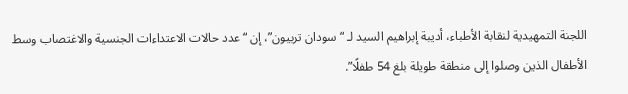اللجنة التمهيدية لنقابة الأطباء، أديبة إبراهيم السيد لـ “سودان تربيون”، إن “عدد حالات الاعتداءات الجنسية والاغتصاب وسط الأطفال الذين وصلوا إلى منطقة طويلة بلغ 54 طفلًا”.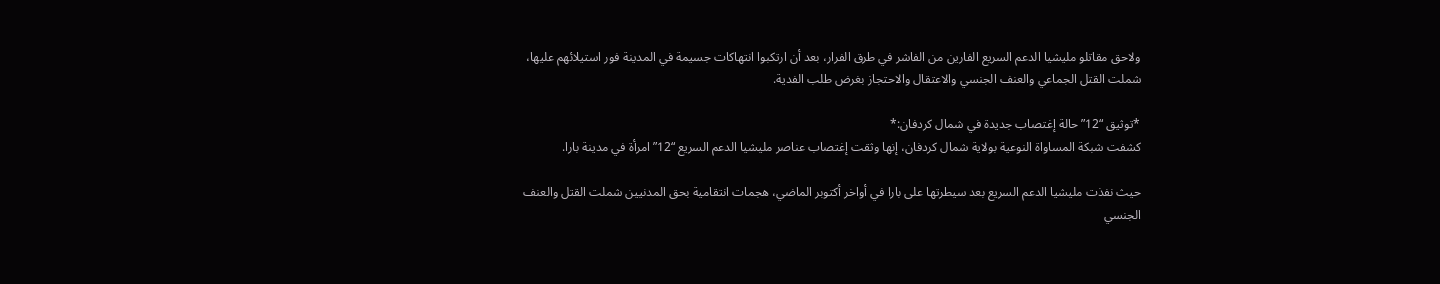ولاحق مقاتلو مليشيا الدعم السريع الفارين من الفاشر في طرق الفرار، بعد أن ارتكبوا انتهاكات جسيمة في المدينة فور استيلائهم عليها، شملت القتل الجماعي والعنف الجنسي والاعتقال والاحتجاز بغرض طلب الفدية.

*توثيق “12” حالة إغتصاب جديدة في شمال كردفان:*
كشفت شبكة المساواة النوعية بولاية شمال كردفان، إنها وثقت إغتصاب عناصر مليشيا الدعم السريع “12” امرأة في مدينة بارا.

حيث نفذت مليشيا الدعم السريع بعد سيطرتها على بارا في أواخر أكتوبر الماضي، هجمات انتقامية بحق المدنيين شملت القتل والعنف الجنسي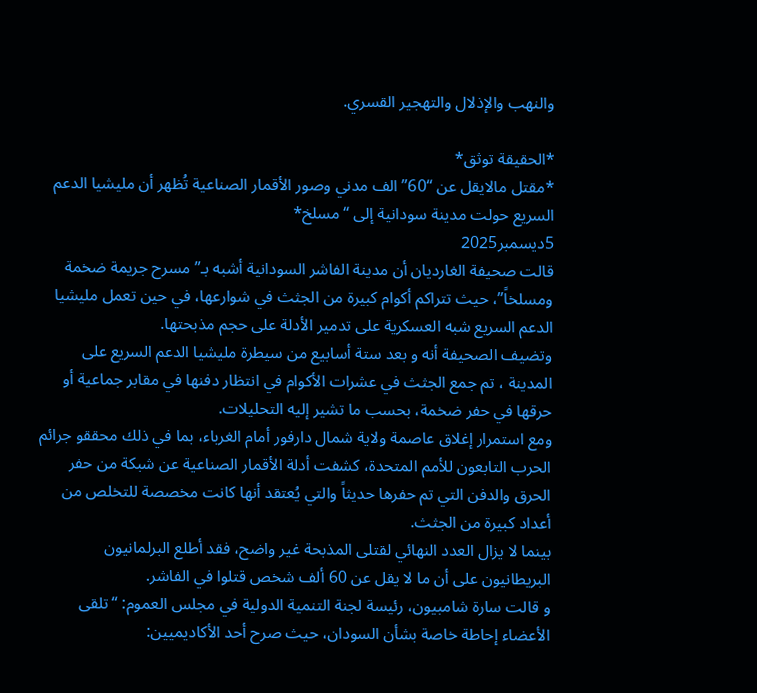والنهب والإذلال والتهجير القسري.

*الحقيقة توثق*
*مقتل مالايقل عن “60” الف مدني وصور الأقمار الصناعية تُظهر أن مليشيا الدعم السريع حولت مدينة سودانية إلى “مسلخ*
5ديسمبر2025
قالت صحيفة الغارديان أن مدينة الفاشر السودانية أشبه بـ”مسرح جريمة ضخمة ومسلخاً”، حيث تتراكم أكوام كبيرة من الجثث في شوارعها، في حين تعمل مليشيا الدعم السريع شبه العسكرية على تدمير الأدلة على حجم مذبحتها.
وتضيف الصحيفة أنه و بعد ستة أسابيع من سيطرة مليشيا الدعم السريع على المدينة ، تم جمع الجثث في عشرات الأكوام في انتظار دفنها في مقابر جماعية أو حرقها في حفر ضخمة، بحسب ما تشير إليه التحليلات.
ومع استمرار إغلاق عاصمة ولاية شمال دارفور أمام الغرباء، بما في ذلك محققو جرائم الحرب التابعون للأمم المتحدة، كشفت أدلة الأقمار الصناعية عن شبكة من حفر الحرق والدفن التي تم حفرها حديثاً والتي يُعتقد أنها كانت مخصصة للتخلص من أعداد كبيرة من الجثث.
بينما لا يزال العدد النهائي لقتلى المذبحة غير واضح، فقد أطلع البرلمانيون البريطانيون على أن ما لا يقل عن 60 ألف شخص قتلوا في الفاشر.
و قالت سارة شامبيون، رئيسة لجنة التنمية الدولية في مجلس العموم: “تلقى الأعضاء إحاطة خاصة بشأن السودان، حيث صرح أحد الأكاديميين: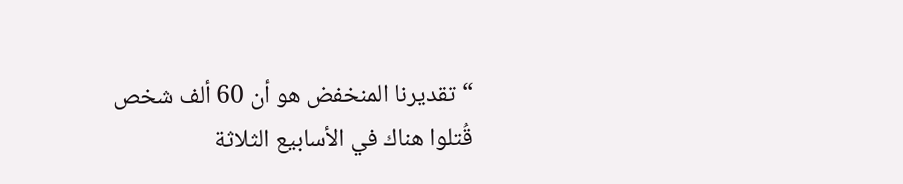“تقديرنا المنخفض هو أن 60 ألف شخص قُتلوا هناك في الأسابيع الثلاثة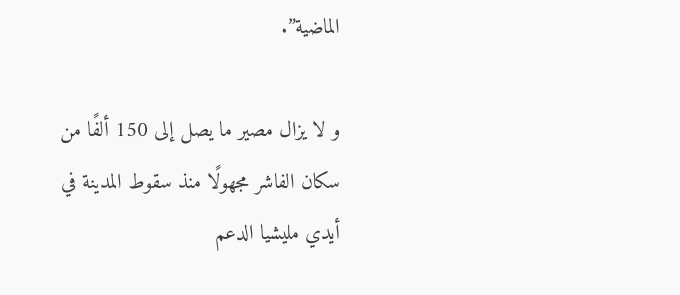الماضية”.

و لا يزال مصير ما يصل إلى 150 ألفًا من سكان الفاشر مجهولًا منذ سقوط المدينة في أيدي مليشيا الدعم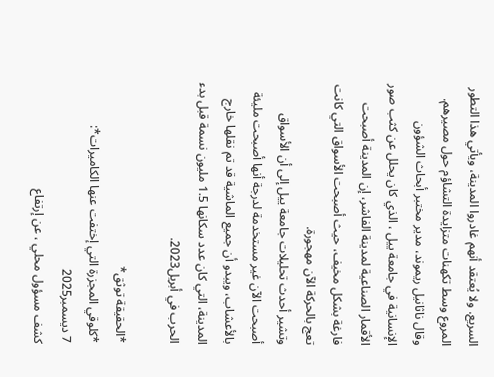السريع. ولا يُعتقد أنهم غادروا المدينة، ويأتي هذا التطور المروع وسط تكهنات متزايدة التشاؤم حول مصيرهم.
وقال ناثانيل ريموند، مدير مختبر أبحاث الشؤون الإنسانية في جامعة ييل ، الذي كان يحلل عن كثب صور الأقمار الصناعية لمدينة الفاشر، إن المدينة أصبحت فارغة بشكل مخيف، حيث أصبحت الأسواق التي كانت تعج بالحركة الآن مهجورة.
وتشير أحدث تحليلات جامعة ييل إلى أن الأسواق أصبحت الآن غير مستخدمة لدرجة أنها أصبحت مليئة بالأعشاب، ويبدو أن جميع الماشية قد تم نقلها خارج المدينة، التي كان عدد سكانها 1.5 مليون نسمة قبل بدء الحرب في أبريل2023.

*الحقيقة توثق*
*كلوقي المجزرة التي إختفت عنها الكاميرات*:
7 ديسمبر2025
كشف مسؤول محلي ، عن إرتفاع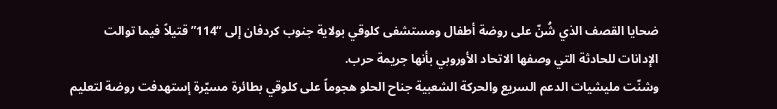ضحايا القصف الذي شُنّ على روضة أطفال ومستشفى كلوقي بولاية جنوب كردفان إلى “114” قتيلاً فيما توالت الإدانات للحادثة التي وصفها الاتحاد الأوروبي بأنها جريمة حرب.
وشنّت مليشيات الدعم السريع والحركة الشعبية جناح الحلو هجوماً على كلوقي بطائرة مسيّرة إستهدفت روضة لتعليم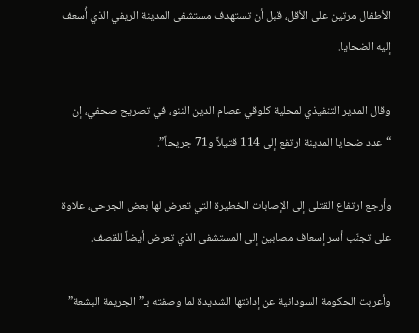الأطفال مرتين على الأقل، قبل أن تستهدف مستشفى المدينة الريفي الذي أُسعف إليه الضحايا.

وقال المدير التنفيذي لمحلية كلوقي عصام الدين الننو، في تصريح صحفي، إن “عدد ضحايا المدينة ارتفع إلى 114 قتيلاً و71 جريحاً”.

وأرجع ارتفاع القتلى إلى الإصابات الخطيرة التي تعرض لها بعض الجرحى، علاوة على تجنّب أسر إسعاف مصابين إلى المستشفى الذي تعرض أيضاً للقصف.

وأعربت الحكومة السودانية عن إدانتها الشديدة لما وصفته بـ”الجريمة البشعة”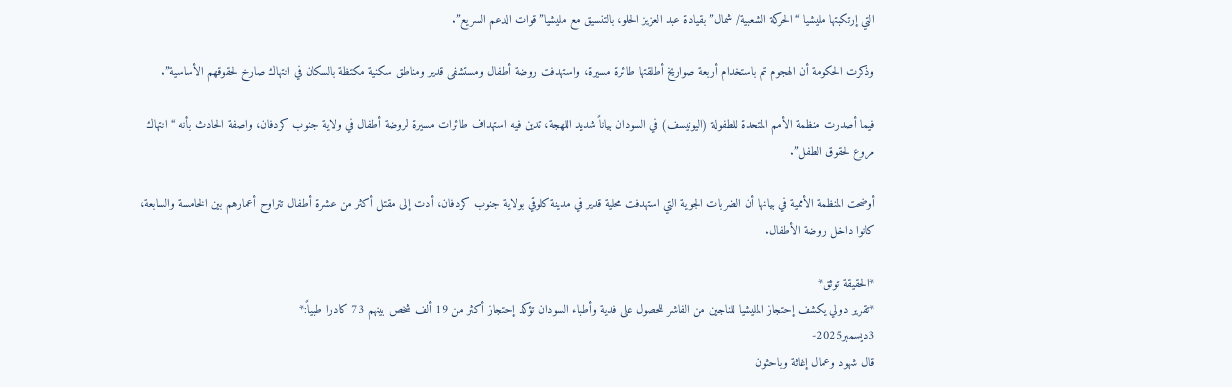التي إرتكبتها مليشيا “الحركة الشعبية/ شمال” بقيادة عبد العزيز الحلو، بالتنسيق مع مليشيا”قوات الدعم السريع”.

وذكرت الحكومة أن الهجوم تم باستخدام أربعة صواريخ أطلقتها طائرة مسيرة، واستهدفت روضة أطفال ومستشفى قدير ومناطق سكنية مكتظة بالسكان في انتهاك صارخ لحقوقهم الأساسية”.

فيما أصدرت منظمة الأمم المتحدة للطفولة (اليونيسف) في السودان بياناً شديد اللهجة، تدين فيه استهداف طائرات مسيرة لروضة أطفال في ولاية جنوب كردفان، واصفة الحادث بأنه “انتهاك مروع لحقوق الطفل”.

أوضحت المنظمة الأممية في بيانها أن الضربات الجوية التي استهدفت محلية قدير في مدينة كلوقي بولاية جنوب كردفان، أدت إلى مقتل أكثر من عشرة أطفال تتراوح أعمارهم بين الخامسة والسابعة، كانوا داخل روضة الأطفال.

*الحقيقة توثق*
*تقرير دولي يكشف إحتجاز المليشيا للناجين من الفاشر للحصول على فدية وأطباء السودان تؤكد إحتجاز أكثر من 19 ألف شخص بينهم 73 كادرا طبياً:*
3ديسمبر2025-
قال شهود وعمال إغاثة وباحثون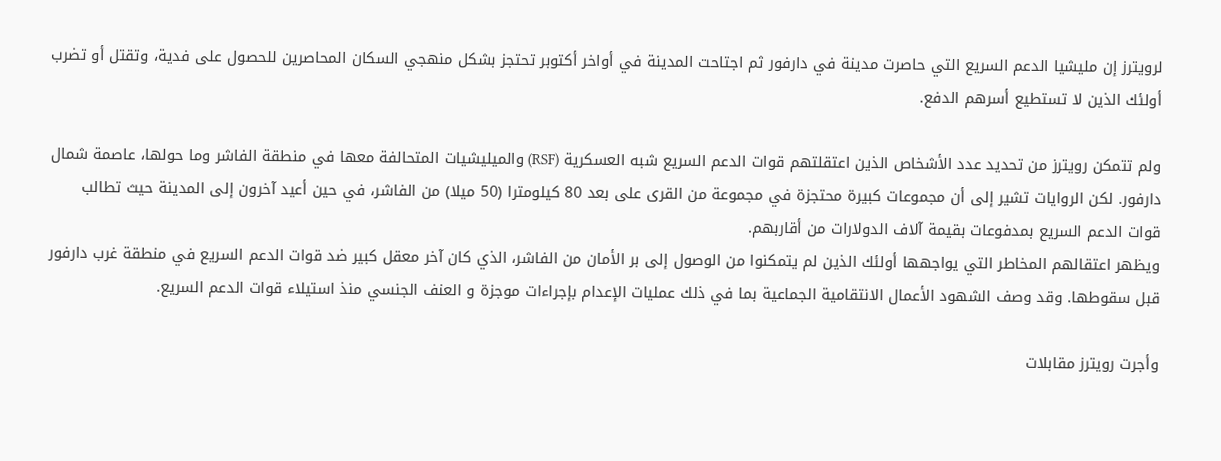لرويترز إن مليشيا الدعم السريع التي حاصرت مدينة في دارفور ثم اجتاحت المدينة في أواخر أكتوبر تحتجز بشكل منهجي السكان المحاصرين للحصول على فدية، وتقتل أو تضرب أولئك الذين لا تستطيع أسرهم الدفع.

ولم تتمكن رويترز من تحديد عدد الأشخاص الذين اعتقلتهم قوات الدعم السريع شبه العسكرية (RSF) والميليشيات المتحالفة معها في منطقة الفاشر وما حولها، عاصمة شمال دارفور. لكن الروايات تشير إلى أن مجموعات كبيرة محتجزة في مجموعة من القرى على بعد 80 كيلومترا (50 ميلا) من الفاشر، في حين أعيد آخرون إلى المدينة حيث تطالب قوات الدعم السريع بمدفوعات بقيمة آلاف الدولارات من أقاربهم.
ويظهر اعتقالهم المخاطر التي يواجهها أولئك الذين لم يتمكنوا من الوصول إلى بر الأمان من الفاشر، الذي كان آخر معقل كبير ضد قوات الدعم السريع في منطقة غرب دارفور قبل سقوطها. وقد وصف الشهود الأعمال الانتقامية الجماعية بما في ذلك عمليات الإعدام بإجراءات موجزة و العنف الجنسي منذ استيلاء قوات الدعم السريع.

وأجرت رويترز مقابلات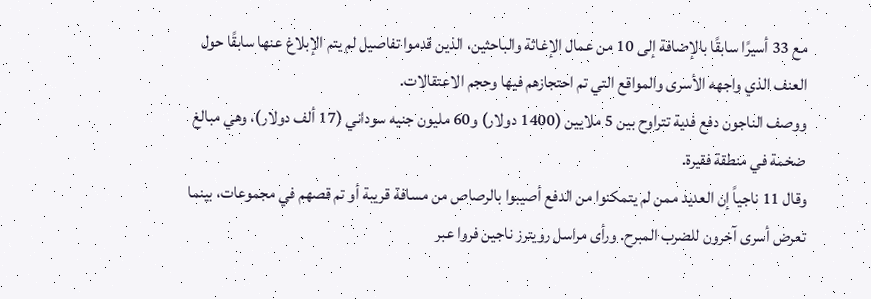مع 33 أسيرًا سابقًا بالإضافة إلى 10 من عمال الإغاثة والباحثين، الذين قدموا تفاصيل لم يتم الإبلاغ عنها سابقًا حول العنف الذي واجهه الأسرى والمواقع التي تم احتجازهم فيها وحجم الاعتقالات.
ووصف الناجون دفع فدية تتراوح بين 5 ملايين (1400 دولار) و60 مليون جنيه سوداني (17 ألف دولار)، وهي مبالغ ضخمة في منطقة فقيرة.
وقال 11 ناجياً إن العديد ممن لم يتمكنوا من الدفع أصيبوا بالرصاص من مسافة قريبة أو تم قصهم في مجموعات، بينما تعرض أسرى آخرون للضرب المبرح. ورأى مراسل رويترز ناجين فروا عبر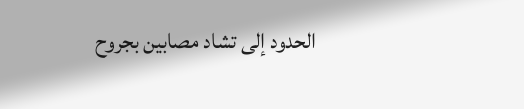الحدود إلى تشاد مصابين بجروح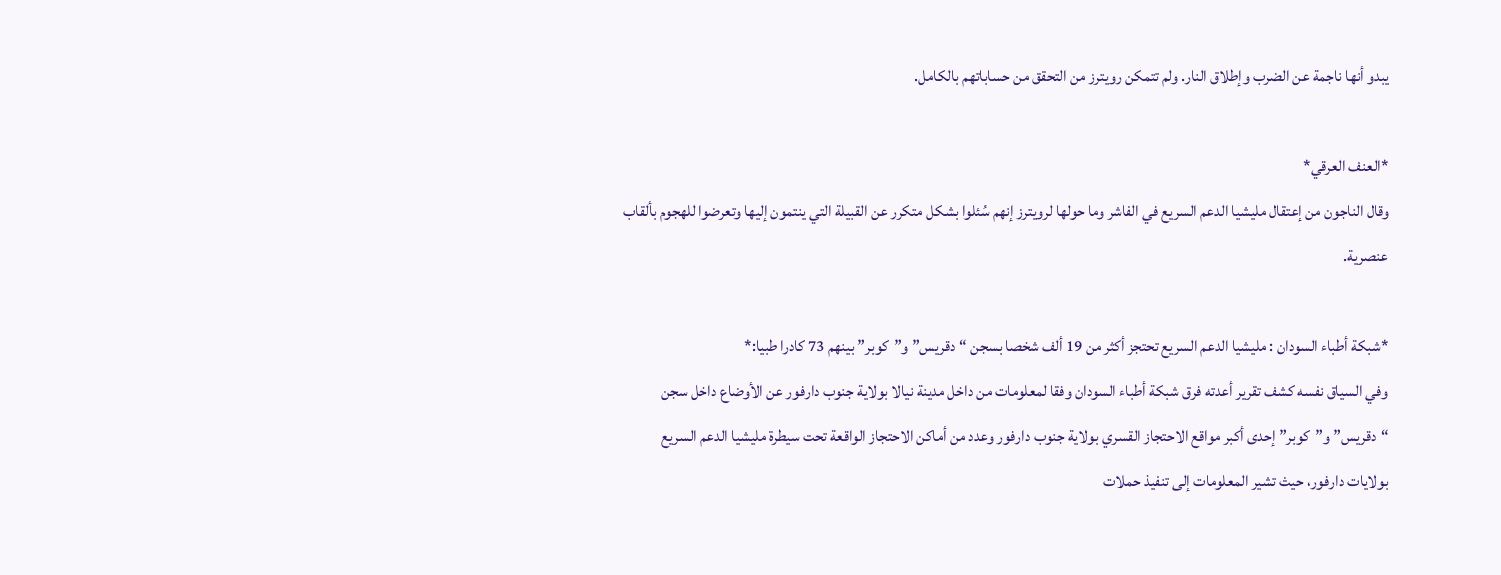يبدو أنها ناجمة عن الضرب وإطلاق النار. ولم تتمكن رويترز من التحقق من حساباتهم بالكامل.

*العنف العرقي*
وقال الناجون من إعتقال مليشيا الدعم السريع في الفاشر وما حولها لرويترز إنهم سُئلوا بشكل متكرر عن القبيلة التي ينتمون إليها وتعرضوا للهجوم بألقاب عنصرية.

*شبكة أطباء السودان : مليشيا الدعم السريع تحتجز أكثر من 19 ألف شخصا بسجن “دقريس” و”كوبر” بينهم 73 كادرا طبيا:*
وفي السياق نفسه كشف تقرير أعدته فرق شبكة أطباء السودان وفقا لمعلومات من داخل مدينة نيالا بولاية جنوب دارفور عن الأوضاع داخل سجن “دقريس” و”كوبر” إحدى أكبر مواقع الاحتجاز القسري بولاية جنوب دارفور وعدد من أماكن الاحتجاز الواقعة تحت سيطرة مليشيا الدعم السريع بولايات دارفور، حيث تشير المعلومات إلى تنفيذ حملات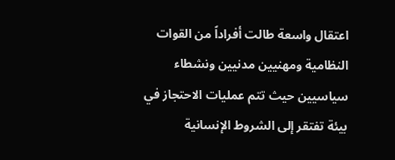اعتقال واسعة طالت أفراداً من القوات النظامية ومهنيين مدنيين ونشطاء سياسيين حيث تتم عمليات الاحتجاز في بيئة تفتقر إلى الشروط الإنسانية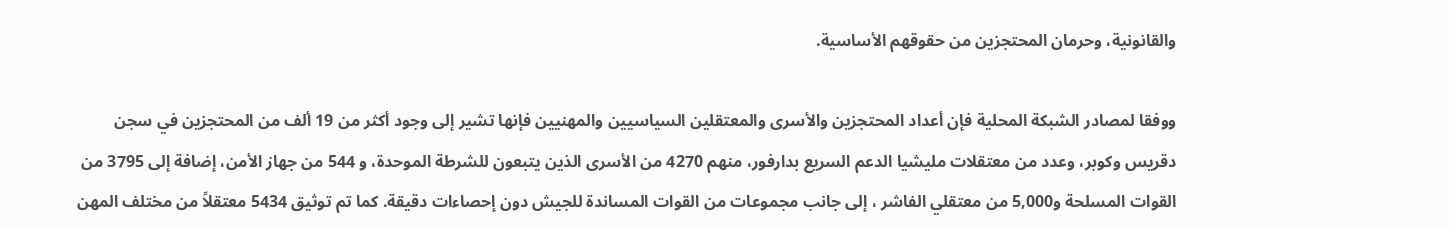والقانونية، وحرمان المحتجزين من حقوقهم الأساسية.

ووفقا لمصادر الشبكة المحلية فإن أعداد المحتجزين والأسرى والمعتقلين السياسيين والمهنيين فإنها تشير إلى وجود أكثر من 19 ألف من المحتجزين في سجن دقريس وكوبر، وعدد من معتقلات مليشيا الدعم السريع بدارفور، منهم 4270 من الأسرى الذين يتبعون للشرطة الموحدة، و 544 من جهاز الأمن، إضافة إلى 3795 من القوات المسلحة و5,000 من معتقلي الفاشر ، إلى جانب مجموعات من القوات المساندة للجيش دون إحصاءات دقيقة. كما تم توثيق 5434 معتقلاً من مختلف المهن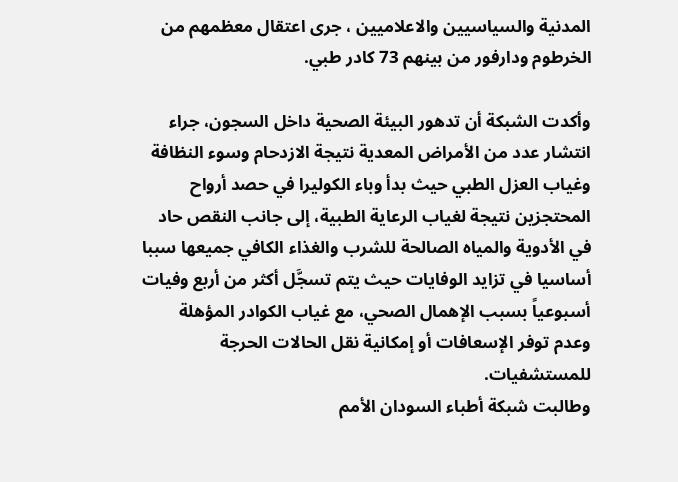المدنية والسياسيين والاعلاميين ، جرى اعتقال معظمهم من الخرطوم ودارفور من بينهم 73 كادر طبي.

وأكدت الشبكة أن تدهور البيئة الصحية داخل السجون، جراء انتشار عدد من الأمراض المعدية نتيجة الازدحام وسوء النظافة وغياب العزل الطبي حيث بدأ وباء الكوليرا في حصد أرواح المحتجزين نتيجة لغياب الرعاية الطبية، إلى جانب النقص حاد في الأدوية والمياه الصالحة للشرب والغذاء الكافي جميعها سببا أساسيا في تزايد الوفايات حيث يتم تسجَّل أكثر من أربع وفيات أسبوعياً بسبب الإهمال الصحي، مع غياب الكوادر المؤهلة وعدم توفر الإسعافات أو إمكانية نقل الحالات الحرجة للمستشفيات.
وطالبت شبكة أطباء السودان الأمم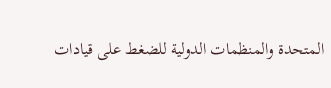المتحدة والمنظمات الدولية للضغط على قيادات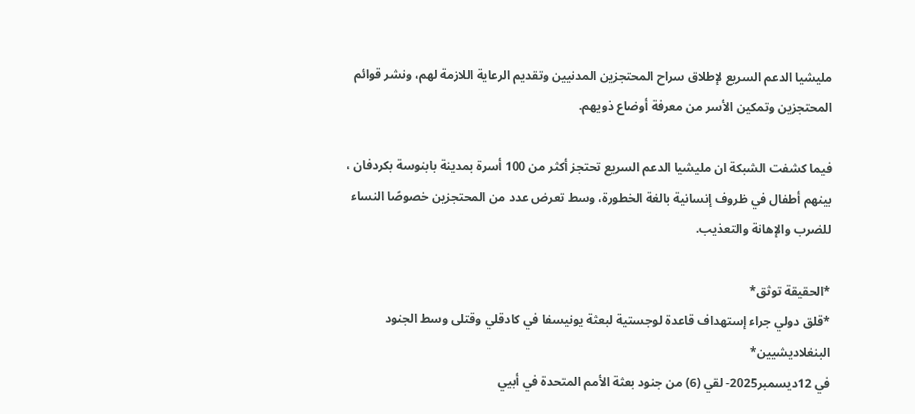مليشيا الدعم السريع لإطلاق سراح المحتجزين المدنيين وتقديم الرعاية اللازمة لهم، ونشر قوائم المحتجزين وتمكين الأسر من معرفة أوضاع ذويهم.

فيما كشفت الشبكة ان مليشيا الدعم السريع تحتجز أكثر من 100 أسرة بمدينة بابنوسة بكردفان ، بينهم أطفال في ظروف إنسانية بالغة الخطورة، وسط تعرض عدد من المحتجزين خصوصًا النساء للضرب والإهانة والتعذيب.

*الحقيقة توثق*
*قلق دولي جراء إستهداف قاعدة لوجستية لبعثة يونيسفا في كادقلي وقتلى وسط الجنود البنغلاديشيين*
في 12ديسمبر2025- لقي (6) من جنود بعثة الأمم المتحدة في أبيي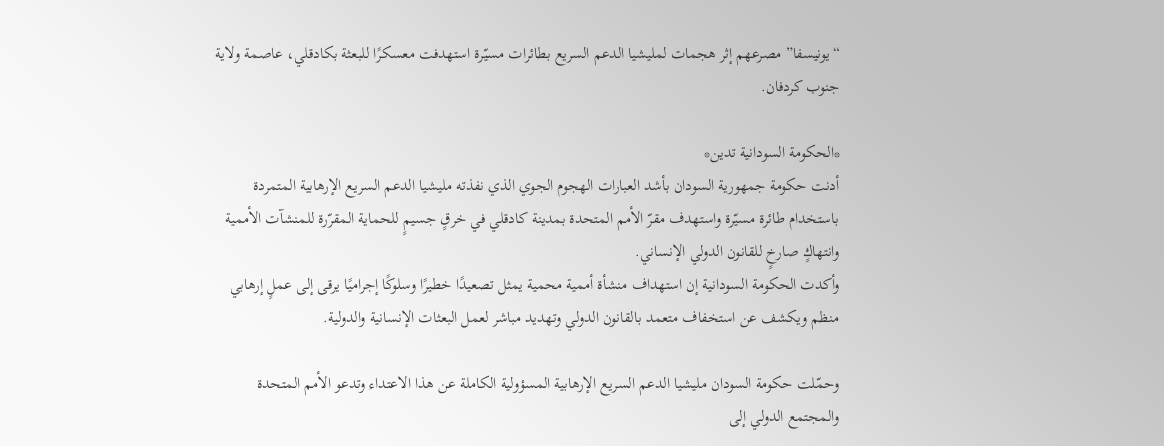“يونيسفا” مصرعهم إثر هجمات لمليشيا الدعم السريع بطائرات مسيّرة استهدفت معسكرًا للبعثة بكادقلي، عاصمة ولاية جنوب كردفان.

*الحكومة السودانية تدين*
أدنت حكومة جمهورية السودان بأشد العبارات الهجوم الجوي الذي نفذته مليشيا الدعم السريع الإرهابية المتمردة باستخدام طائرة مسيّرة واستهدف مقرّ الأمم المتحدة بمدينة كادقلي في خرقٍ جسيمٍ للحماية المقرّرة للمنشآت الأممية وانتهاكٍ صارخٍ للقانون الدولي الإنساني.
وأكدت الحكومة السودانية إن استهداف منشأة أممية محمية يمثل تصعيدًا خطيرًا وسلوكًا إجراميًا يرقى إلى عملٍ إرهابي منظم ويكشف عن استخفاف متعمد بالقانون الدولي وتهديد مباشر لعمل البعثات الإنسانية والدولية.

وحمّلت حكومة السودان مليشيا الدعم السريع الإرهابية المسؤولية الكاملة عن هذا الاعتداء وتدعو الأمم المتحدة والمجتمع الدولي إلى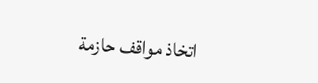اتخاذ مواقف حازمة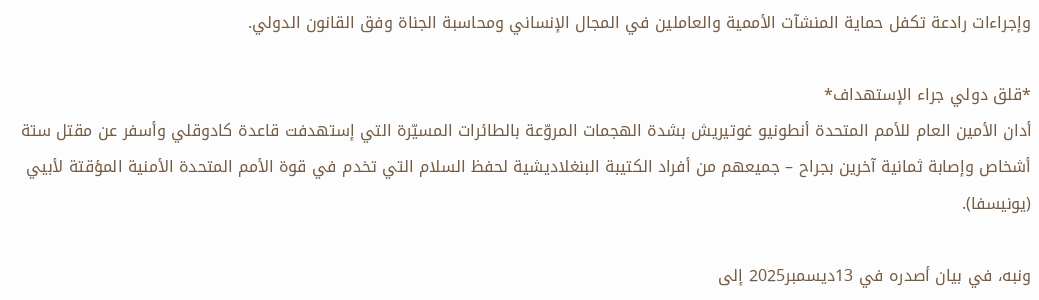وإجراءات رادعة تكفل حماية المنشآت الأممية والعاملين في المجال الإنساني ومحاسبة الجناة وفق القانون الدولي.

*قلق دولي جراء الإستهداف*
أدان الأمين العام للأمم المتحدة أنطونيو غوتيريش بشدة الهجمات المروّعة بالطائرات المسيّرة التي إستهدفت قاعدة كادوقلي وأسفر عن مقتل ستة أشخاص وإصابة ثمانية آخرين بجراح – جميعهم من أفراد الكتيبة البنغلاديشية لحفظ السلام التي تخدم في قوة الأمم المتحدة الأمنية المؤقتة لأبيي (يونيسفا).

ونبه، في بيان أصدره في 13ديسمبر2025 إلى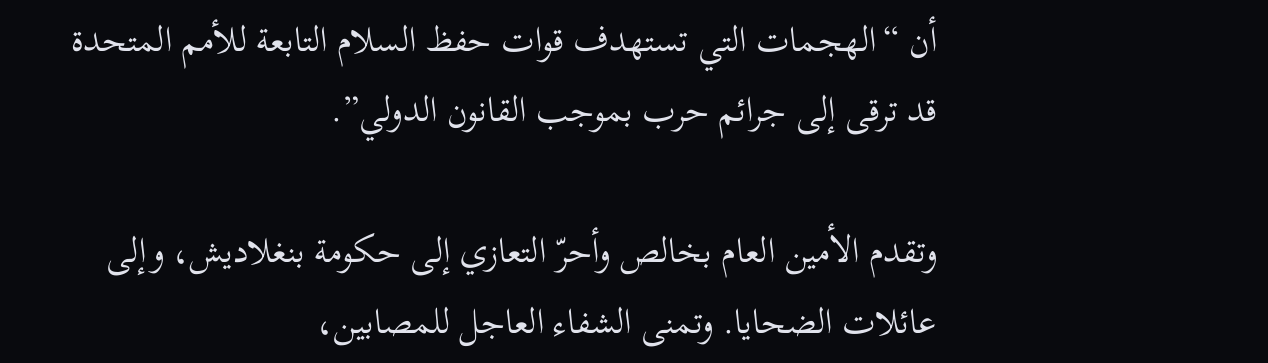أن “الهجمات التي تستهدف قوات حفظ السلام التابعة للأمم المتحدة قد ترقى إلى جرائم حرب بموجب القانون الدولي”.

وتقدم الأمين العام بخالص وأحرّ التعازي إلى حكومة بنغلاديش، وإلى عائلات الضحايا. وتمنى الشفاء العاجل للمصابين،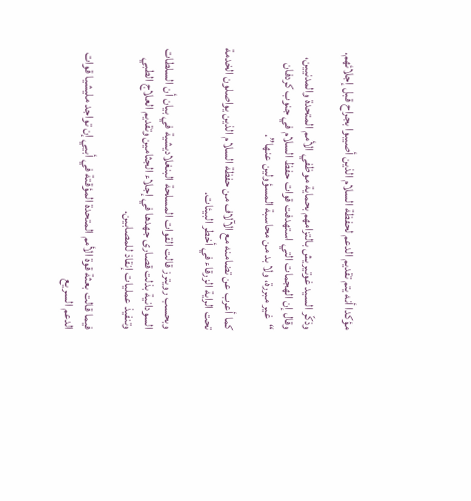مؤكدا أنه يتم تقديم الدعم لحفظة السلام الذين أصيبوا بجراح قبل إجلائهم.

وذكّر السيد غوتيريش بالتزامهم بحماية موظفي الأمم المتحدة والمدنيين، وقال إن الهجمات التي استهدفت قوات حفظ السلام في جنوب كردفان “غير مبررة، ولا بد من محاسبة المسؤولين عنها”.

كما أعرب عن تضامنه مع الآلاف من حفظة السلام الذين يواصلون الخدمة تحت الراية الزرقاء في أخطر البيئات.

وبحسب رويترز قالت القوات المسلحة البنغلاديشية في بيان أن السلطات السودانية بذلت قصارى جهدها في إجلاء الجثامين وتقديم العلاج الطبي وتنفيذ عمليات إنقاذ للمصابين.

فيما قالت بعثة قوة الأمم المتحدة المؤقتة في أبيي إن تواجد مليشيا قوات الدعم السريع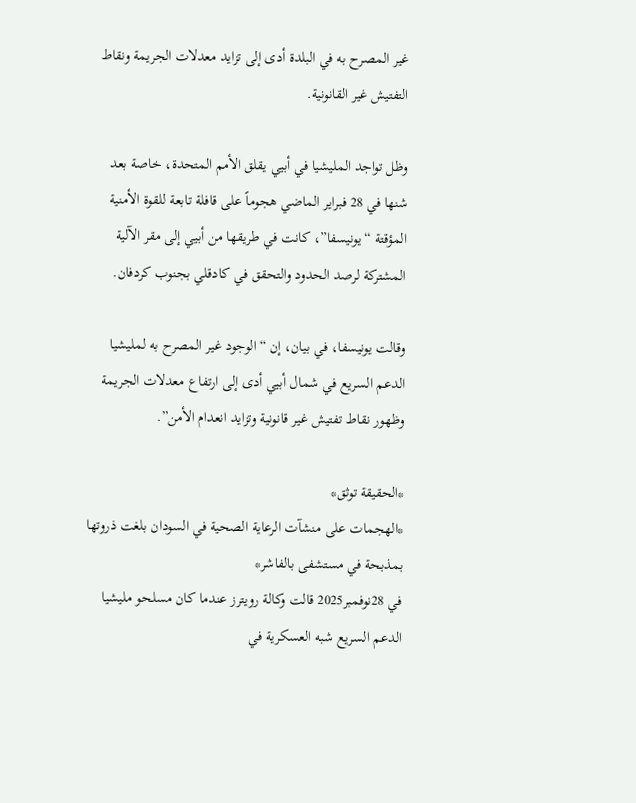غير المصرح به في البلدة أدى إلى تزايد معدلات الجريمة ونقاط التفتيش غير القانونية.

وظل تواجد المليشيا في أبيي يقلق الأمم المتحدة، خاصة بعد شنها في 28 فبراير الماضي هجوماً على قافلة تابعة للقوة الأمنية المؤقتة “يونيسفا”، كانت في طريقها من أبيي إلى مقر الآلية المشتركة لرصد الحدود والتحقق في كادقلي بجنوب كردفان.

وقالت يونيسفا، في بيان، إن “الوجود غير المصرح به لمليشيا الدعم السريع في شمال أبيي أدى إلى ارتفاع معدلات الجريمة وظهور نقاط تفتيش غير قانونية وتزايد انعدام الأمن”.

*الحقيقة توثق*
*الهجمات على منشآت الرعاية الصحية في السودان بلغت ذروتها بمذبحة في مستشفى بالفاشر*
في 28نوفمبر2025 قالت وكالة رويترز عندما كان مسلحو مليشيا الدعم السريع شبه العسكرية في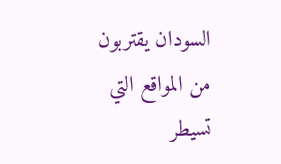السودان يقتربون من المواقع التي تسيطر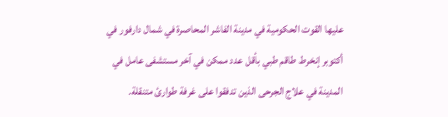عليها القوت الحكومية في مدينة الفاشر المحاصرة في شمال دارفور في أكتوبر إنخرط طاقم طبي بأقل عدد ممكن في آخر مستشفى عامل في المدينة في علاج الجرحى الذين تدفقوا على غرفة طوارئ متنقلة.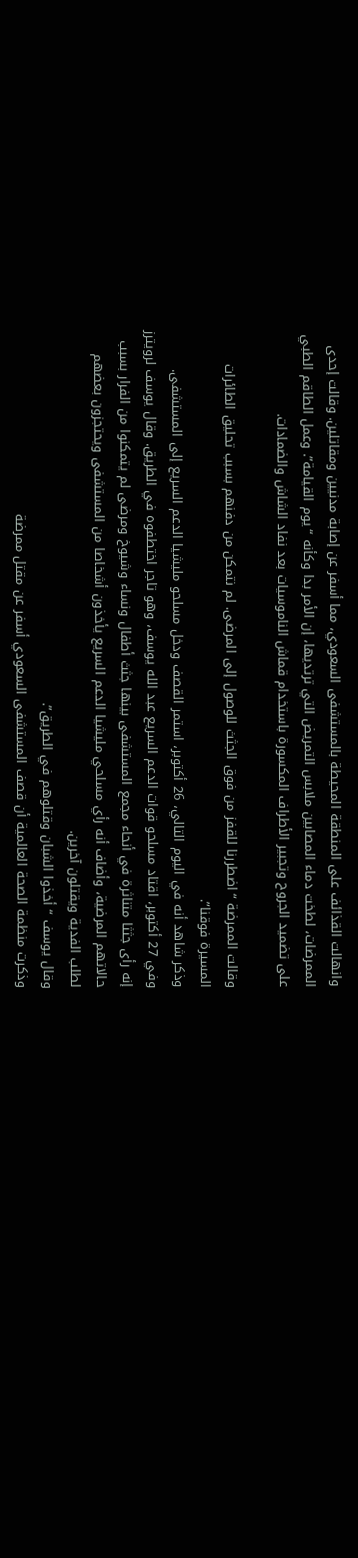وانهالت القذائف على المنطقة المحيطة بالمستشفى السعودي، مما أسفر عن إصابة مدنيين ومقاتلين. وقالت إحدى الممرضات، لطخت دماء المصابين ملابس التمريض التي ترتديها، إن الأمر بدا وكأنه “يوم القيامة”. وعمل الطاقم الطبي على تضميد الجروح وتجبير الأطراف المكسورة باستخدام قماش الناموسيات بعد نفاد الشاش والضمادات.

وقالت الممرضة “اضطررنا للقفز من فوق الجثث للوصول إلى المرضى. لم نتمكن من دفنهم بسبب تحليق الطائرات المسيرة فوقنا”.
وذكر شاهد أنه في اليوم التالي، 26 أكتوبر، استمر القصف ودخل مسلحو مليشيا الدعم السريع إلى المستشفى.
وفي 27 أكتوبر، اقتاد مسلحو قوات الدعم السريع عبد الله يوسف، وهو تاجر اختطفوه في الطريق. وقال يوسف لرويترز إنه رأى جثثا متناثرة في أنحاء مجمع المستشفى بينها جثث أطفال ونساء وشيوخ ومرضى لم يتمكنوا من الفرار بسبب حالاتهم المرضية، وأضاف أنه رأي مسلحي مليشيا الدعم السريع يأخذون أشخاصا من المستشفى ويحتجزون بعضهم لطلب الفدية ويقتلون آخرين.
وقال يوسف “أخذوا الشبان وقتلوهم في الطريق”.
وذكرت منظمة الصحة العالمية أن قصف المستشفى السعودي أسفر عن مقتل ممرضة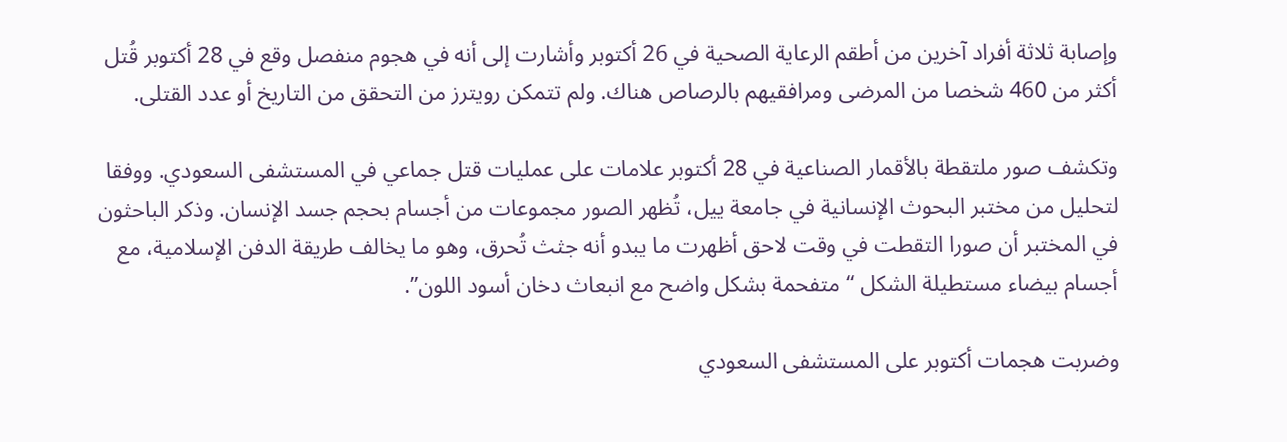وإصابة ثلاثة أفراد آخرين من أطقم الرعاية الصحية في 26 أكتوبر وأشارت إلى أنه في هجوم منفصل وقع في 28 أكتوبر قُتل أكثر من 460 شخصا من المرضى ومرافقيهم بالرصاص هناك. ولم تتمكن رويترز من التحقق من التاريخ أو عدد القتلى.

وتكشف صور ملتقطة بالأقمار الصناعية في 28 أكتوبر علامات على عمليات قتل جماعي في المستشفى السعودي. ووفقا لتحليل من مختبر البحوث الإنسانية في جامعة ييل، تُظهر الصور مجموعات من أجسام بحجم جسد الإنسان. وذكر الباحثون في المختبر أن صورا التقطت في وقت لاحق أظهرت ما يبدو أنه جثث تُحرق، وهو ما يخالف طريقة الدفن الإسلامية، مع أجسام بيضاء مستطيلة الشكل “متفحمة بشكل واضح مع انبعاث دخان أسود اللون”.

وضربت هجمات أكتوبر على المستشفى السعودي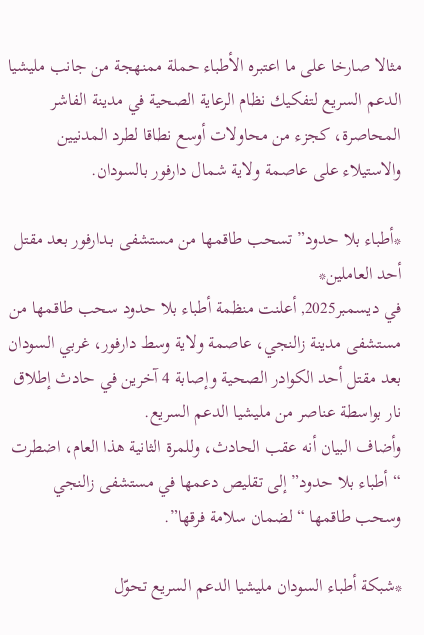مثالا صارخا على ما اعتبره الأطباء حملة ممنهجة من جانب مليشيا الدعم السريع لتفكيك نظام الرعاية الصحية في مدينة الفاشر المحاصرة، كجزء من محاولات أوسع نطاقا لطرد المدنيين والاستيلاء على عاصمة ولاية شمال دارفور بالسودان.

*أطباء بلا حدود” تسحب طاقمها من مستشفى بـدارفور بعد مقتل أحد العاملين*
في ديسمبر2025, أعلنت منظمة أطباء بلا حدود سحب طاقمها من مستشفى مدينة زالنجي، عاصمة ولاية وسط دارفور، غربي السودان بعد مقتل أحد الكوادر الصحية وإصابة 4 آخرين في حادث إطلاق نار بواسطة عناصر من مليشيا الدعم السريع.
وأضاف البيان أنه عقب الحادث، وللمرة الثانية هذا العام، اضطرت “أطباء بلا حدود” إلى تقليص دعمها في مستشفى زالنجي وسحب طاقمها “لضمان سلامة فرقها”.

*شبكة أطباء السودان مليشيا الدعم السريع تحوّل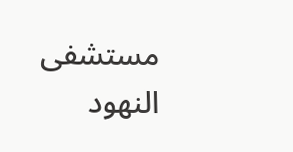مستشفى النهود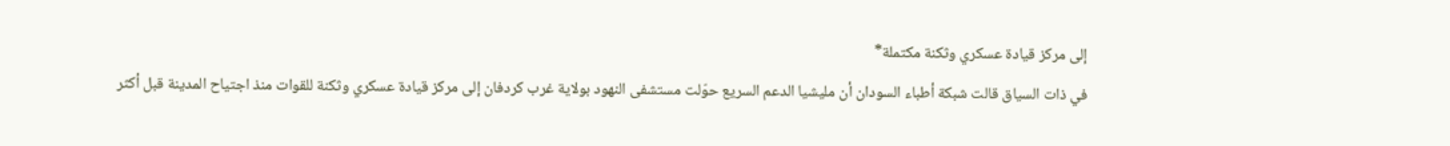إلى مركز قيادة عسكري وثكنة مكتملة*
في ذات السياق قالت شبكة أطباء السودان أن مليشيا الدعم السريع حوّلت مستشفى النهود بولاية غرب كردفان إلى مركز قيادة عسكري وثكنة للقوات منذ اجتياح المدينة قبل أكثر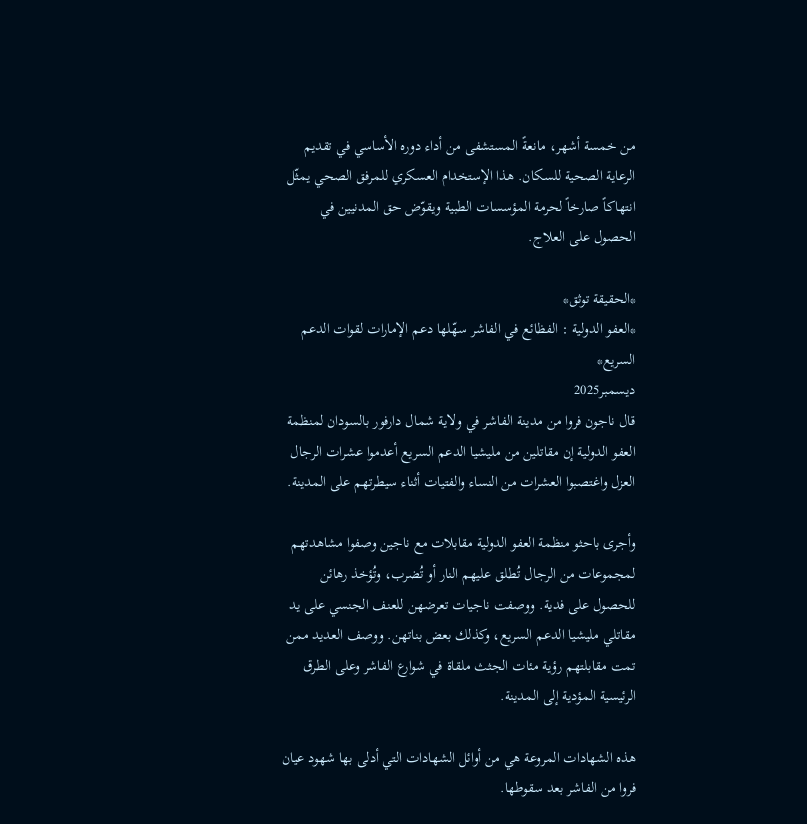من خمسة أشهر، مانعةً المستشفى من أداء دوره الأساسي في تقديم الرعاية الصحية للسكان. هذا الإستخدام العسكري للمرفق الصحي يمثّل انتهاكاً صارخاً لحرمة المؤسسات الطبية ويقوّض حق المدنيين في الحصول على العلاج.

*الحقيقة توثق*
*العفو الدولية : الفظائع في الفاشر سهّلها دعم الإمارات لقوات الدعم السريع*
ديسمبر2025
قال ناجون فروا من مدينة الفاشر في ولاية شمال دارفور بالسودان لمنظمة العفو الدولية إن مقاتلين من مليشيا الدعم السريع أعدموا عشرات الرجال العزل واغتصبوا العشرات من النساء والفتيات أثناء سيطرتهم على المدينة.

وأجرى باحثو منظمة العفو الدولية مقابلات مع ناجين وصفوا مشاهدتهم لمجموعات من الرجال تُطلق عليهم النار أو تُضرب، وتُؤخذ رهائن للحصول على فدية. ووصفت ناجيات تعرضهن للعنف الجنسي على يد مقاتلي مليشيا الدعم السريع، وكذلك بعض بناتهن. ووصف العديد ممن تمت مقابلتهم رؤية مئات الجثث ملقاة في شوارع الفاشر وعلى الطرق الرئيسية المؤدية إلى المدينة.

هذه الشهادات المروعة هي من أوائل الشهادات التي أدلى بها شهود عيان فروا من الفاشر بعد سقوطها.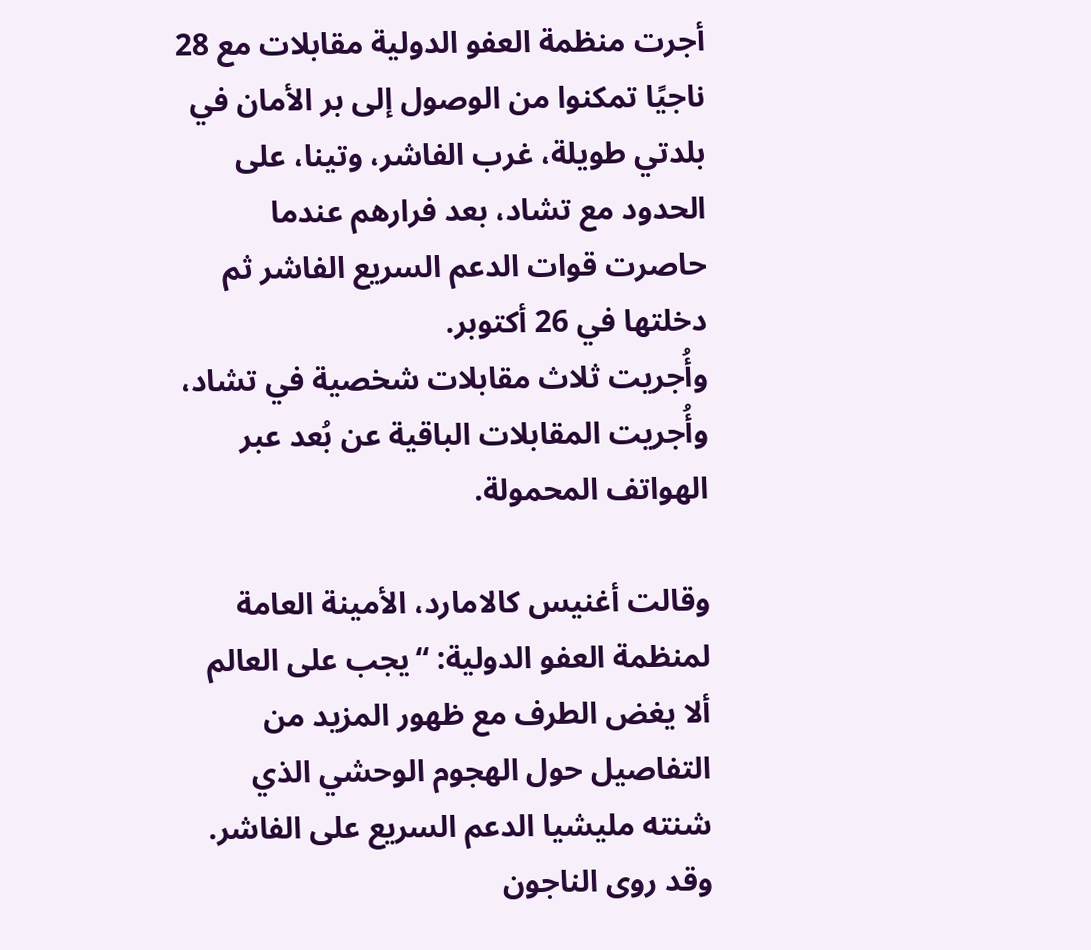أجرت منظمة العفو الدولية مقابلات مع 28 ناجيًا تمكنوا من الوصول إلى بر الأمان في بلدتي طويلة، غرب الفاشر، وتينا، على الحدود مع تشاد، بعد فرارهم عندما حاصرت قوات الدعم السريع الفاشر ثم دخلتها في 26 أكتوبر.
وأُجريت ثلاث مقابلات شخصية في تشاد، وأُجريت المقابلات الباقية عن بُعد عبر الهواتف المحمولة.

وقالت أغنيس كالامارد، الأمينة العامة لمنظمة العفو الدولية: “يجب على العالم ألا يغض الطرف مع ظهور المزيد من التفاصيل حول الهجوم الوحشي الذي شنته مليشيا الدعم السريع على الفاشر. وقد روى الناجون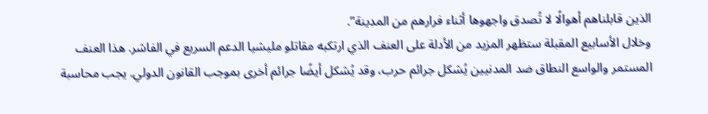الذين قابلناهم أهوالًا لا تُصدق واجهوها أثناء فرارهم من المدينة”.
وخلال الأسابيع المقبلة ستظهر المزيد من الأدلة على العنف الذي ارتكبه مقاتلو مليشيا الدعم السريع في الفاشر. هذا العنف المستمر والواسع النطاق ضد المدنيين يُشكل جرائم حرب، وقد يُشكل أيضًا جرائم أخرى بموجب القانون الدولي. يجب محاسبة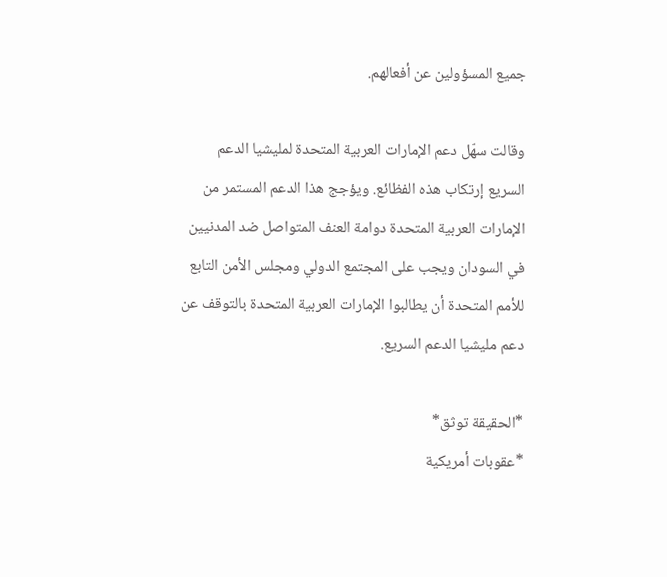جميع المسؤولين عن أفعالهم.

وقالت سهّل دعم الإمارات العربية المتحدة لمليشيا الدعم السريع إرتكاب هذه الفظائع. ويؤجج هذا الدعم المستمر من الإمارات العربية المتحدة دوامة العنف المتواصل ضد المدنيين في السودان ويجب على المجتمع الدولي ومجلس الأمن التابع للأمم المتحدة أن يطالبوا الإمارات العربية المتحدة بالتوقف عن دعم مليشيا الدعم السريع.

*الحقيقة توثق*
*عقوبات أمريكية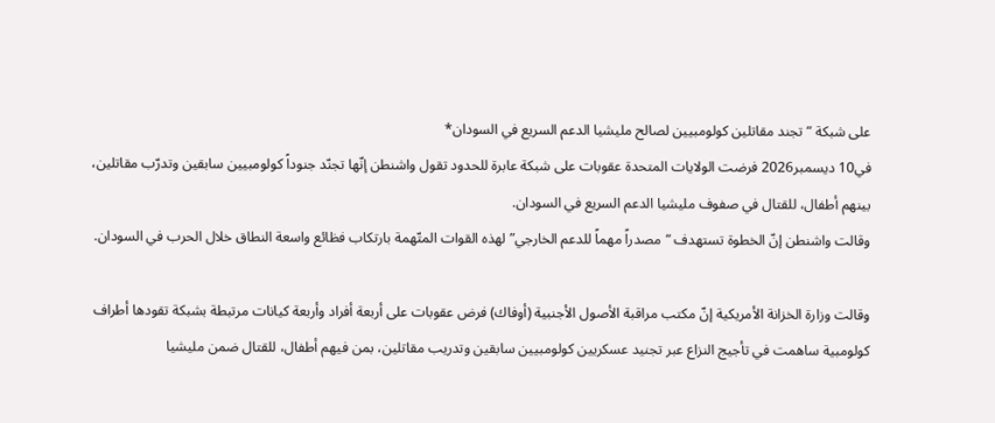على شبكة “تجند مقاتلين كولومبيين لصالح مليشيا الدعم السريع في السودان*
في10 ديسمبر2026 فرضت الولايات المتحدة عقوبات على شبكة عابرة للحدود تقول واشنطن إنّها تجنّد جنوداً كولومبيين سابقين وتدرّب مقاتلين، بينهم أطفال، للقتال في صفوف مليشيا الدعم السريع في السودان.
وقالت واشنطن إنّ الخطوة تستهدف “مصدراً مهماً للدعم الخارجي” لهذه القوات المتّهمة بارتكاب فظائع واسعة النطاق خلال الحرب في السودان.

وقالت وزارة الخزانة الأمريكية إنّ مكتب مراقبة الأصول الأجنبية (أوفاك) فرض عقوبات على أربعة أفراد وأربعة كيانات مرتبطة بشبكة تقودها أطراف كولومبية ساهمت في تأجيج النزاع عبر تجنيد عسكريين كولومبيين سابقين وتدريب مقاتلين، بمن فيهم أطفال، للقتال ضمن مليشيا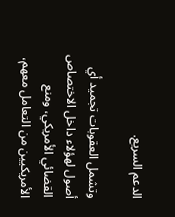الدعم السريع.

وتشمل العقوبات تجميد أي أصول لهؤلاء داخل الاختصاص القضائي الأمريكي، ومنع الأمريكيين من التعامل معهم،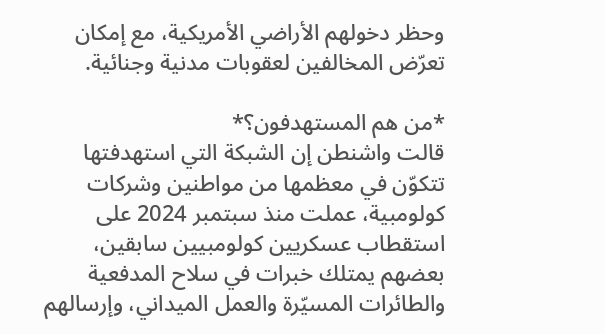وحظر دخولهم الأراضي الأمريكية، مع إمكان تعرّض المخالفين لعقوبات مدنية وجنائية.

*من هم المستهدفون؟*
قالت واشنطن إن الشبكة التي استهدفتها تتكوّن في معظمها من مواطنين وشركات كولومبية، عملت منذ سبتمبر 2024 على استقطاب عسكريين كولومبيين سابقين، بعضهم يمتلك خبرات في سلاح المدفعية والطائرات المسيّرة والعمل الميداني، وإرسالهم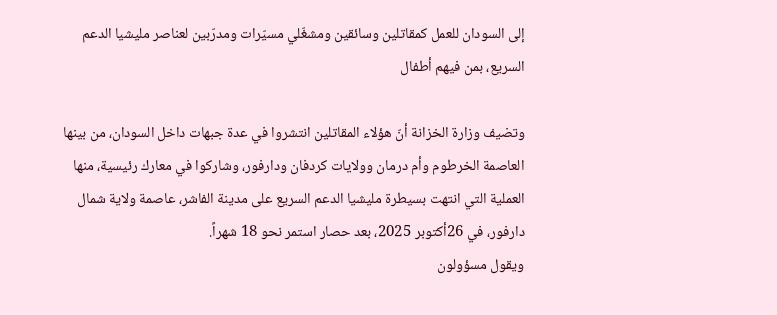إلى السودان للعمل كمقاتلين وسائقين ومشغّلي مسيّرات ومدرّبين لعناصر مليشيا الدعم السريع، بمن فيهم أطفال

وتضيف وزارة الخزانة أنّ هؤلاء المقاتلين انتشروا في عدة جبهات داخل السودان، من بينها العاصمة الخرطوم وأم درمان وولايات كردفان ودارفور، وشاركوا في معارك رئيسية، منها العملية التي انتهت بسيطرة مليشيا الدعم السريع على مدينة الفاشر، عاصمة ولاية شمال دارفور، في 26أكتوبر 2025، بعد حصار استمر نحو 18 شهراً.
ويقول مسؤولون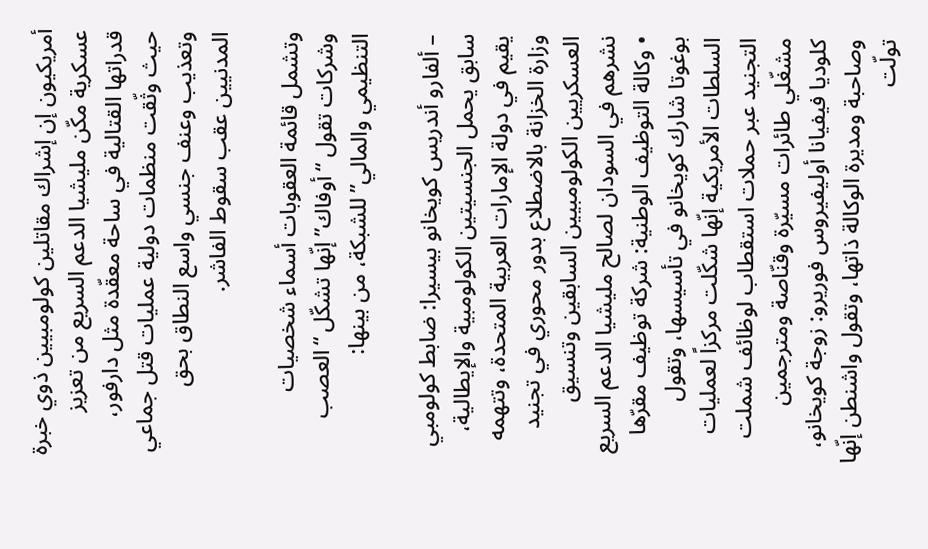أمريكيون إن إشراك مقاتلين كولومبيين ذوي خبرة عسكرية مكّن مليشيا الدعم السريع من تعزيز قدراتها القتالية في ساحة معقّدة مثل دارفور، حيث وثّقت منظمات دولية عمليات قتل جماعي وتعذيب وعنف جنسي واسع النطاق بحق المدنيين عقب سقوط الفاشر.

وتشمل قائمة العقوبات أسماء شخصيات وشركات تقول “أوفاك” إنّها تشكّل “العصب التنظيمي والمالي” للشبكة، من بينها:

– ألفارو أندريس كويخانو بيسيرا: ضابط كولومبي سابق يحمل الجنسيتين الكولومبية والإيطالية، يقيم في دولة الإمارات العربية المتحدة، وتتهمه وزارة الخزانة بالاضطلاع بدور محوري في تجنيد العسكريين الكولومبيين السابقين وتنسيق نشرهم في السودان لصالح مليشيا الدعم السريع
• وكالة التوظيف الوطنية: شركة توظيف مقرّها بوغوتا شارك كويخانو في تأسيسها، وتقول السلطات الأمريكية إنّها شكّلت مركزاً لعمليات التجنيد عبر حملات استقطاب لوظائف شملت مشغّلي طائرات مسيّرة وقنّاصة ومترجمين
كلوديا فيفيانا أوليفيروس فوريرو: زوجة كويخانو، وصاحبة ومديرة الوكالة ذاتها، وتقول واشنطن إنّها تولّت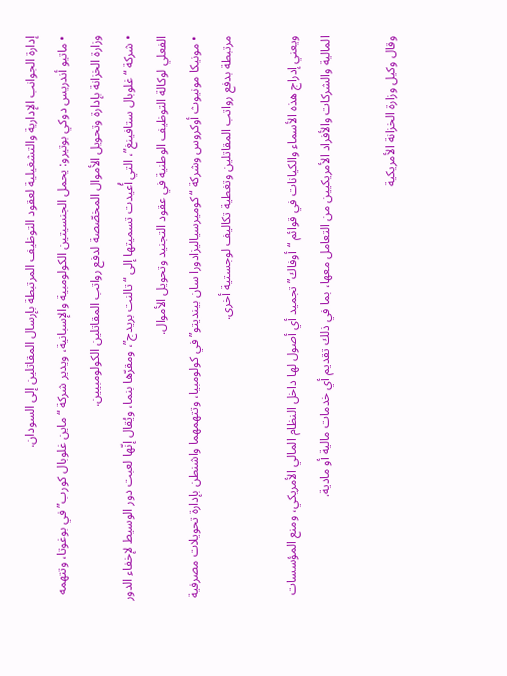إدارة الجوانب الإدارية والتشغيلية لعقود التوظيف المرتبطة بإرسال المقاتلين إلى السودان.
• ماتيو أندريس دوكي بوتيرو: يحمل الجنسيتين الكولومبية والإسبانية، ويدير شركة “ماين غلوبال كورب” في بوغوتا، وتتهمه وزارة الخزانة بإدارة وتحويل الأموال المخصّصة لدفع رواتب المقاتلين الكولومبيين.
• شركة “غلوبال ستافينغ”، التي أُعيدت تسميتها إلى “تالنت بريدج”، ومقرّها بنما، ويُقال إنّها لعبت دور الوسيط لإخفاء الدور الفعلي لوكالة التوظيف الوطنية في عقود التجنيد وتحويل الأموال.
• مونيكا مونيوث أوكروس وشركة “كوميرسياليزادورا سان بينديتو” في كولومبيا، وتتهمهما واشنطن بإدارة تحويلات مصرفية مرتبطة بدفع رواتب المقاتلين وتغطية تكاليف لوجستية أخرى.

ويعني إدراج هذه الأسماء والكيانات في قوائم “أوفاك” تجميد أي أصول لها داخل النظام المالي الأمريكي، ومنع المؤسسات المالية والشركات والأفراد الأمريكيين من التعامل معها، بما في ذلك تقديم أي خدمات مالية أو مادية.

وقال وكيل وزارة الخزانة الأمريكية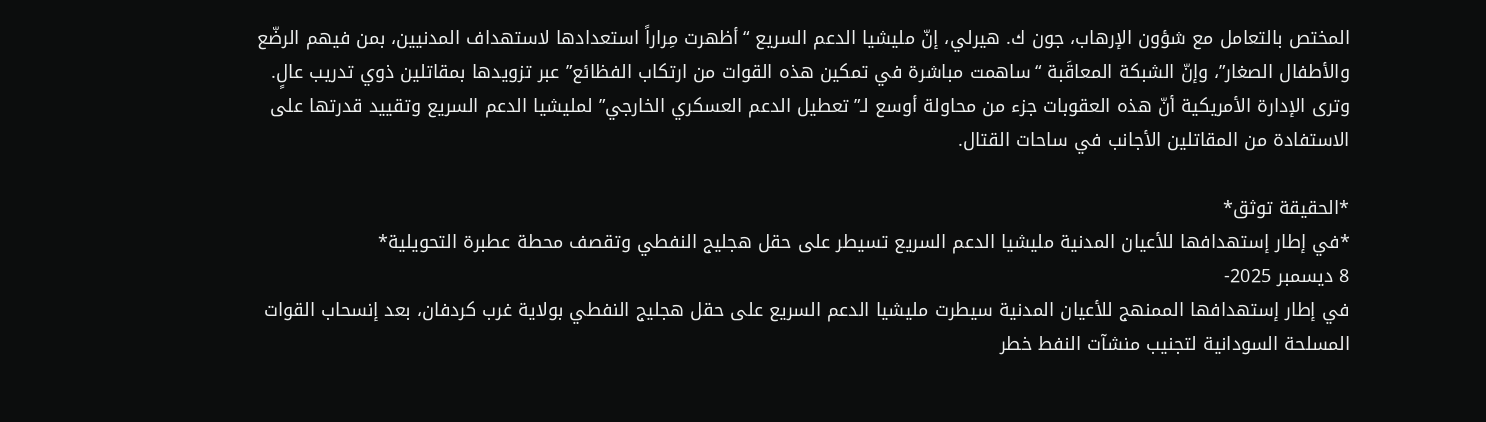المختص بالتعامل مع شؤون الإرهاب، جون ك. هيرلي، إنّ مليشيا الدعم السريع “أظهرت مِراراً استعدادها لاستهداف المدنيين، بمن فيهم الرضّع والأطفال الصغار”، وإنّ الشبكة المعاقَبة “ساهمت مباشرة في تمكين هذه القوات من ارتكاب الفظائع” عبر تزويدها بمقاتلين ذوي تدريب عالٍ.
وترى الإدارة الأمريكية أنّ هذه العقوبات جزء من محاولة أوسع لـ”تعطيل الدعم العسكري الخارجي” لمليشيا الدعم السريع وتقييد قدرتها على الاستفادة من المقاتلين الأجانب في ساحات القتال.

*الحقيقة توثق*
*في إطار إستهدافها للأعيان المدنية مليشيا الدعم السريع تسيطر على حقل هجليج النفطي وتقصف محطة عطبرة التحويلية*
8 ديسمبر 2025-
في إطار إستهدافها الممنهج للأعيان المدنية سيطرت مليشيا الدعم السريع على حقل هجليج النفطي بولاية غرب كردفان، بعد إنسحاب القوات المسلحة السودانية لتجنيب منشآت النفط خطر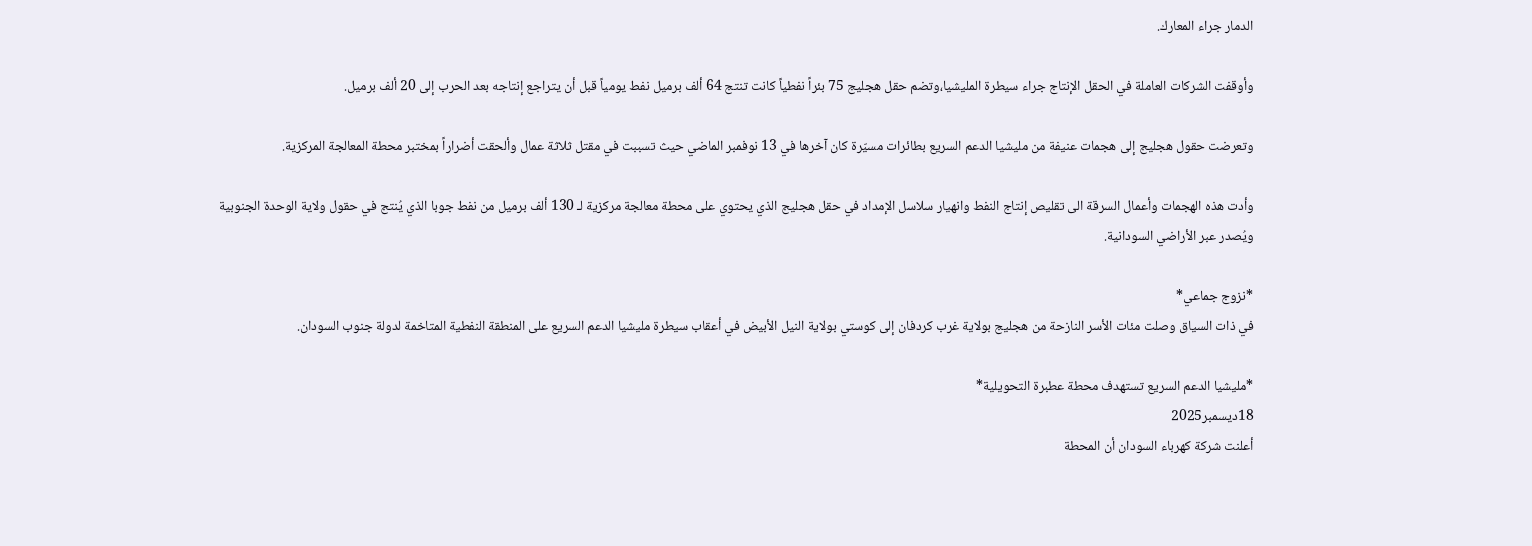الدمار جراء المعارك.

وأوقفت الشركات العاملة في الحقل الإنتاج جراء سيطرة المليشيا،وتضم حقل هجليج 75 بئراً نفطياً كانت تنتج 64 ألف برميل نفط يومياً قبل أن يتراجع إنتاجه بعد الحرب إلى 20 ألف برميل.

وتعرضت حقول هجليج إلى هجمات عنيفة من مليشيا الدعم السريع بطائرات مسيّرة كان آخرها في 13 نوفمبر الماضي حيث تسببت في مقتل ثلاثة عمال وألحقت أضراراً بمختبر محطة المعالجة المركزية.

وأدت هذه الهجمات وأعمال السرقة الى تقليص إنتاج النفط وانهيار سلاسل الإمداد في حقل هجليج الذي يحتوي على محطة معالجة مركزية لـ 130 ألف برميل من نفط جوبا الذي يُنتج في حقول ولاية الوحدة الجنوبية ويُصدر عبر الأراضي السودانية.

*نزوج جماعي*
في ذات السياق وصلت مئات الأسر النازحة من هجليج بولاية غرب كردفان إلى كوستي بولاية النيل الأبيض في أعقاب سيطرة مليشيا الدعم السريع على المنطقة النفطية المتاخمة لدولة جنوب السودان.

*مليشيا الدعم السريع تستهدف محطة عطبرة التحويلية*
18ديسمبر2025
أعلنت شركة كهرباء السودان أن المحطة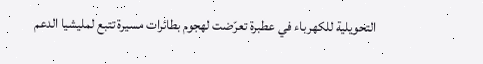التحويلية للكهرباء في عطبرة تعرّضت لهجوم بطائرات مسيرة تتبع لمليشيا الدعم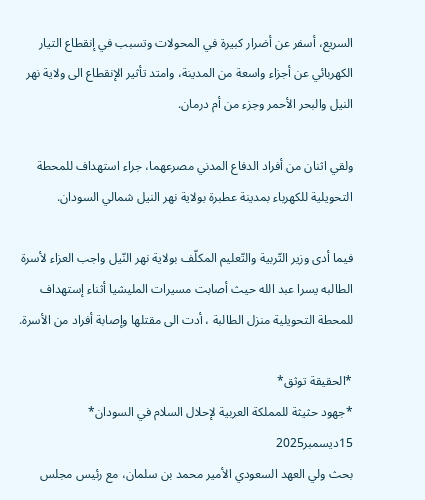السريع، أسفر عن أضرار كبيرة في المحولات وتسبب في إنقطاع التيار الكهربائي عن أجزاء واسعة من المدينة، وامتد تأثير الإنقطاع الى ولاية نهر النيل والبحر الأحمر وجزء من أم درمان.

ولقي اثنان من أفراد الدفاع المدني مصرعهما، جراء استهداف للمحطة التحويلية للكهرباء بمدينة عطبرة بولاية نهر النيل شمالي السودان.

فيما أدى وزير التّربية والتّعليم المكلّف بولاية نهر النّيل واجب العزاء لأسرة الطالبه يسرا عبد الله حيث أصابت مسيرات المليشيا أثناء إستهداف للمحطة التحويلية منزل الطالبة ، أدت الى مقتلها وإصابة أفراد من الأسرة.

*الحقيقة توثق*
*جهود حثيثة للمملكة العربية لإحلال السلام في السودان*
15ديسمبر2025
بحث ولي العهد السعودي الأمير محمد بن سلمان، مع رئيس مجلس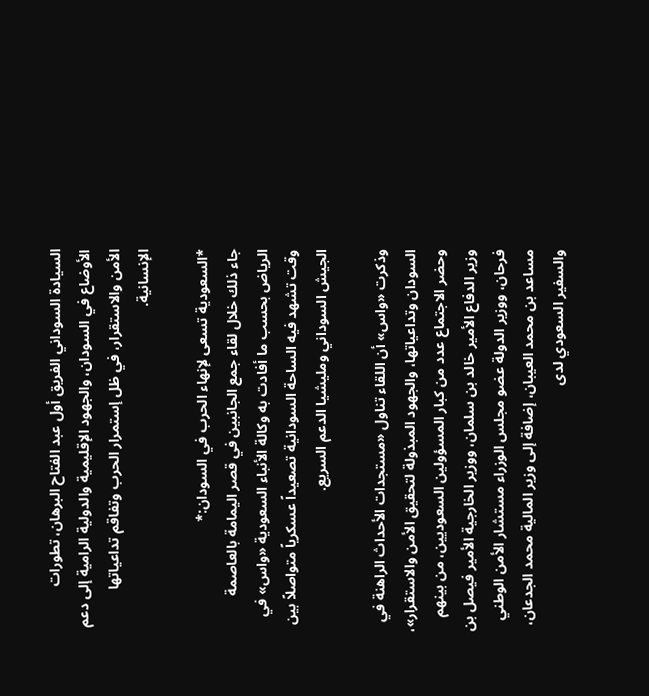السيادة السوداني الفريق أول عبد الفتاح البرهان، تطورات الأوضاع في السودان، والجهود الإقليمية والدولية الرامية إلى دعم الأمن والاستقرار، في ظل إستمرار الحرب وتفاقم تداعياتها الإنسانية.

*السعودية تسعى لإنهاء الحرب في السودان:*
جاء ذلك خلال لقاء جمع الجانبين في قصر اليمامة بالعاصمة الرياض بحسب ما أفادت به وكالة الأنباء السعودية «واس» في وقت تشهد فيه الساحة السودانية تصعيداً عسكرياً متواصلاً بين الجيش السوداني ومليشيا الدعم السريع.

وذكرت «واس» أن اللقاء تناول «مستجدات الأحداث الراهنة في السودان وتداعياتها، والجهود المبذولة لتحقيق الأمن والاستقرار»، وحضر الاجتماع عدد من كبار المسؤولين السعوديين، من بينهم وزير الدفاع الأمير خالد بن سلمان، ووزير الخارجية الأمير فيصل بن فرحان، ووزير الدولة عضو مجلس الوزراء مستشار الأمن الوطني مساعد بن محمد العيبان، إضافة إلى وزير المالية محمد الجدعان، والسفير السعودي لدى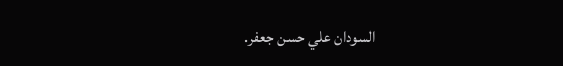السودان علي حسن جعفر.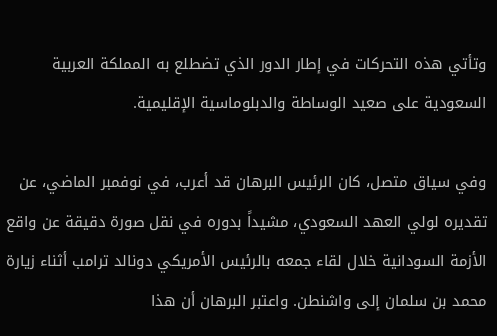وتأتي هذه التحركات في إطار الدور الذي تضطلع به المملكة العربية السعودية على صعيد الوساطة والدبلوماسية الإقليمية.

وفي سياق متصل، كان الرئيس البرهان قد أعرب، في نوفمبر الماضي، عن تقديره لولي العهد السعودي، مشيداً بدوره في نقل صورة دقيقة عن واقع الأزمة السودانية خلال لقاء جمعه بالرئيس الأمريكي دونالد ترامب أثناء زيارة محمد بن سلمان إلى واشنطن. واعتبر البرهان أن هذا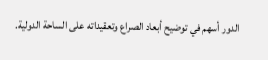الدور أسهم في توضيح أبعاد الصراع وتعقيداته على الساحة الدولية.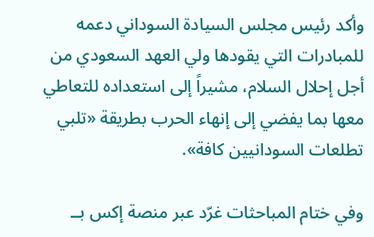وأكد رئيس مجلس السيادة السوداني دعمه للمبادرات التي يقودها ولي العهد السعودي من أجل إحلال السلام، مشيراً إلى استعداده للتعاطي معها بما يفضي إلى إنهاء الحرب بطريقة «تلبي تطلعات السودانيين كافة».

وفي ختام المباحثات غرّد عبر منصة إكس بــ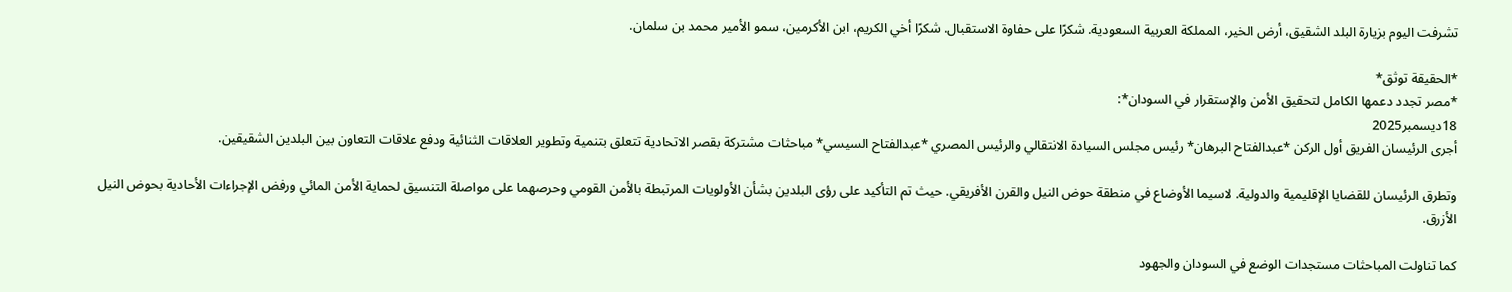تشرفت اليوم بزيارة البلد الشقيق، أرض الخير، المملكة العربية السعودية. شكرًا على حفاوة الاستقبال. شكرًا أخي الكريم، ابن الأكرمين، سمو الأمير محمد بن سلمان.

*الحقيقة توثق*
*مصر تجدد دعمها الكامل لتحقيق الأمن والإستقرار في السودان*:
18ديسمبر2025
أجرى الرئيسان الفريق أول الركن *عبدالفتاح البرهان* رئيس مجلس السيادة الانتقالي والرئيس المصري *عبدالفتاح السيسي* مباحثات مشتركة بقصر الاتحادية تتعلق بتنمية وتطوير العلاقات الثنائية ودفع علاقات التعاون بين البلدين الشقيقين.

وتطرق الرئيسان للقضايا الإقليمية والدولية. لاسيما الأوضاع في منطقة حوض النيل والقرن الأفريقي. حيث تم التأكيد على رؤى البلدين بشأن الأولويات المرتبطة بالأمن القومي وحرصهما على مواصلة التنسيق لحماية الأمن المائي ورفض الإجراءات الأحادية بحوض النيل الأزرق.

كما تناولت المباحثات مستجدات الوضع في السودان والجهود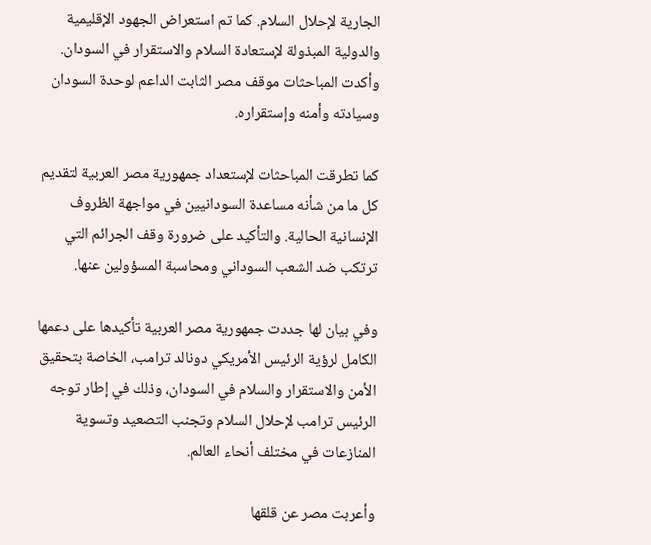الجارية لإحلال السلام. كما تم استعراض الجهود الإقليمية والدولية المبذولة لإستعادة السلام والاستقرار في السودان. وأكدت المباحثات موقف مصر الثابت الداعم لوحدة السودان وسيادته وأمنه وإستقراره.

كما تطرقت المباحثات لإستعداد جمهورية مصر العربية لتقديم كل ما من شأنه مساعدة السودانيين في مواجهة الظروف الإنسانية الحالية. والتأكيد على ضرورة وقف الجرائم التي ترتكب ضد الشعب السوداني ومحاسبة المسؤولين عنها.

وفي بيان لها جددت جمهورية مصر العربية تأكيدها على دعمها الكامل لرؤية الرئيس الأمريكي دونالد ترامب، الخاصة بتحقيق الأمن والاستقرار والسلام في السودان، وذلك في إطار توجه الرئيس ترامب لإحلال السلام وتجنب التصعيد وتسوية المنازعات في مختلف أنحاء العالم.

وأعربت مصر عن قلقها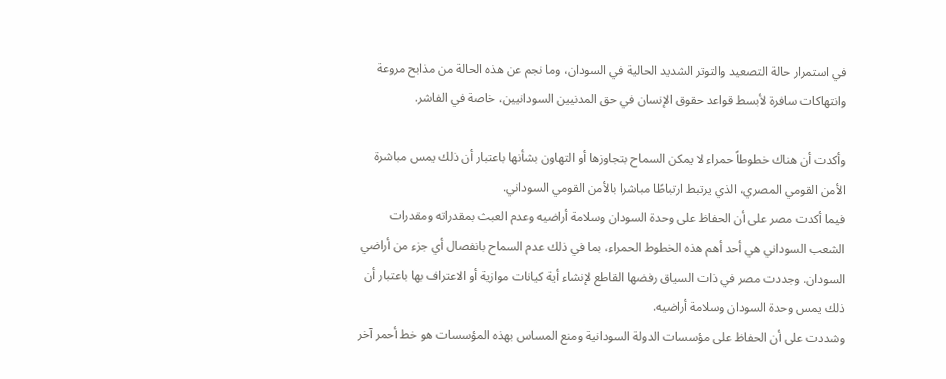في استمرار حالة التصعيد والتوتر الشديد الحالية في السودان، وما نجم عن هذه الحالة من مذابح مروعة وانتهاكات سافرة لأبسط قواعد حقوق الإنسان في حق المدنيين السودانيين، خاصة في الفاشر.

وأكدت أن هناك خطوطاً حمراء لا يمكن السماح بتجاوزها أو التهاون بشأنها باعتبار أن ذلك يمس مباشرة الأمن القومي المصري، الذي يرتبط ارتباطًا مباشرا بالأمن القومي السوداني.
فيما أكدت مصر على أن الحفاظ على وحدة السودان وسلامة أراضيه وعدم العبث بمقدراته ومقدرات الشعب السوداني هي أحد أهم هذه الخطوط الحمراء، بما في ذلك عدم السماح بانفصال أي جزء من أراضي السودان. وجددت مصر في ذات السياق رفضها القاطع لإنشاء أية كيانات موازية أو الاعتراف بها باعتبار أن ذلك يمس وحدة السودان وسلامة أراضيه.
وشددت على أن الحفاظ على مؤسسات الدولة السودانية ومنع المساس بهذه المؤسسات هو خط أحمر آخر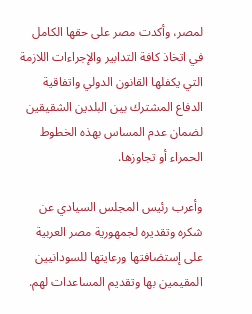لمصر، وأكدت مصر على حقها الكامل في اتخاذ كافة التدابير والإجراءات اللازمة التي يكفلها القانون الدولي واتفاقية الدفاع المشترك بين البلدين الشقيقين لضمان عدم المساس بهذه الخطوط الحمراء أو تجاوزها.

وأعرب رئيس المجلس السيادي عن شكره وتقديره لجمهورية مصر العربية على إستضافتها ورعايتها للسودانيين المقيمين بها وتقديم المساعدات لهم.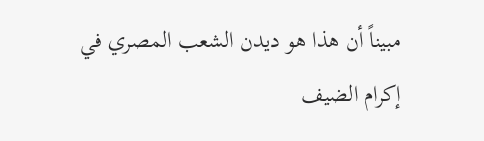مبيناً أن هذا هو ديدن الشعب المصري في إكرام الضيف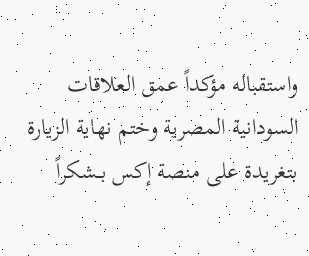واستقباله مؤكداً عمق العلاقات السودانية المصرية وختم نهاية الزيارة بتغريدة على منصة إكس بــشكراً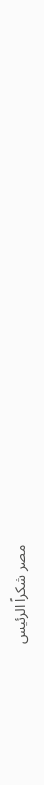مصر شكراً الرئيس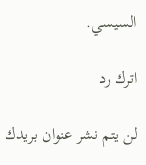السيسي.

اترك رد

لن يتم نشر عنوان بريدك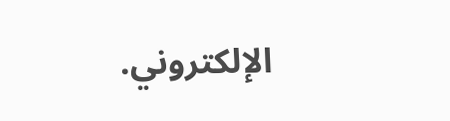الإلكتروني.